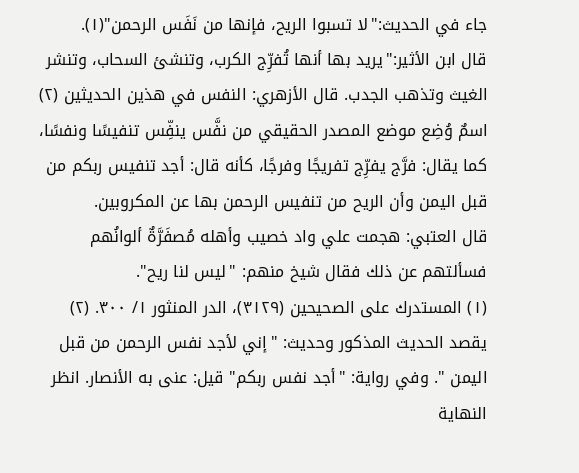جاء في الحديث:"لا تسبوا الريح، فإنها من نَفَس الرحمن"(١).
قال ابن الأثير:"يريد بها أنها تُفرِّج الكرب، وتنشئ السحاب، وتنشر الغيث وتذهب الجدب. قال الأزهري: النفس في هذين الحديثين (٢) اسمٌ وُضِع موضع المصدر الحقيقي من نفَّس ينفِّس تنفيسًا ونفسًا، كما يقال: فرَّج يفرِّج تفريجًا وفرجًا، كأنه قال: أجد تنفيس ربكم من قبل اليمن وأن الريح من تنفيس الرحمن بها عن المكروبين.
قال العتبي: هجمت علي واد خصيب وأهله مُصفَرَّةٌ ألوانُهم فسألتهم عن ذلك فقال شيخ منهم: "ليس لنا ريح".
(١) المستدرك على الصحيحين (٣١٢٩)، الدر المنثور ١/ ٣٠٠. (٢) يقصد الحديث المذكور وحديث: "إني لأجد نفس الرحمن من قبل اليمن ". وفي رواية: "أجد نفس ربكم" قيل: عنى به الأنصار. انظر النهاية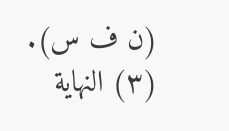(ن ف س). (٣) النهاية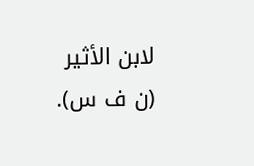لابن الأثير (ن ف س).